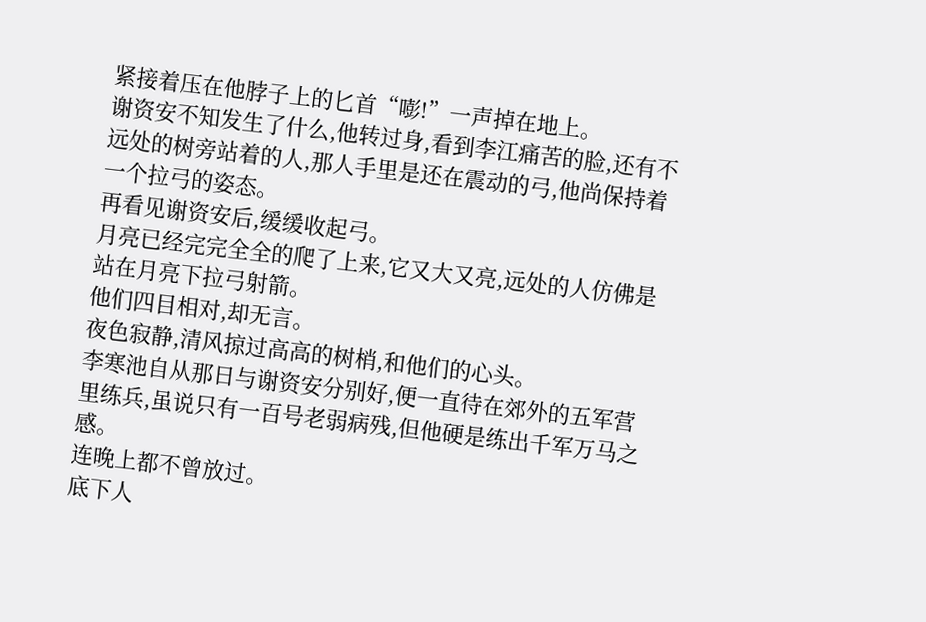紧接着压在他脖子上的匕首“嘭!”一声掉在地上。
谢资安不知发生了什么,他转过身,看到李江痛苦的脸,还有不远处的树旁站着的人,那人手里是还在震动的弓,他尚保持着一个拉弓的姿态。
再看见谢资安后,缓缓收起弓。
月亮已经完完全全的爬了上来,它又大又亮,远处的人仿佛是站在月亮下拉弓射箭。
他们四目相对,却无言。
夜色寂静,清风掠过高高的树梢,和他们的心头。
李寒池自从那日与谢资安分别好,便一直待在郊外的五军营里练兵,虽说只有一百号老弱病残,但他硬是练出千军万马之感。
连晚上都不曾放过。
底下人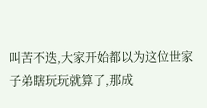叫苦不迭,大家开始都以为这位世家子弟瞎玩玩就算了,那成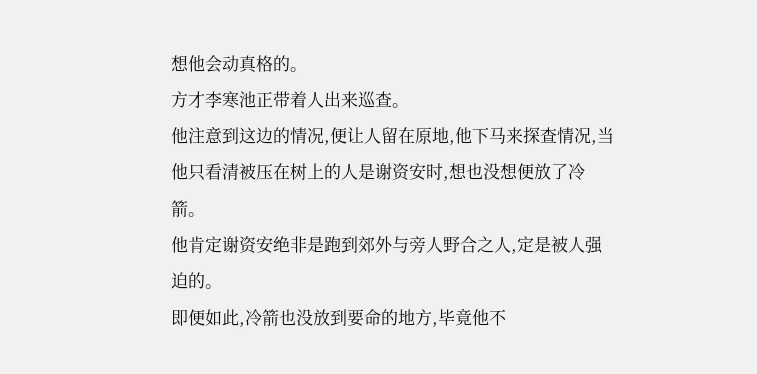想他会动真格的。
方才李寒池正带着人出来巡查。
他注意到这边的情况,便让人留在原地,他下马来探查情况,当他只看清被压在树上的人是谢资安时,想也没想便放了冷箭。
他肯定谢资安绝非是跑到郊外与旁人野合之人,定是被人强迫的。
即便如此,冷箭也没放到要命的地方,毕竟他不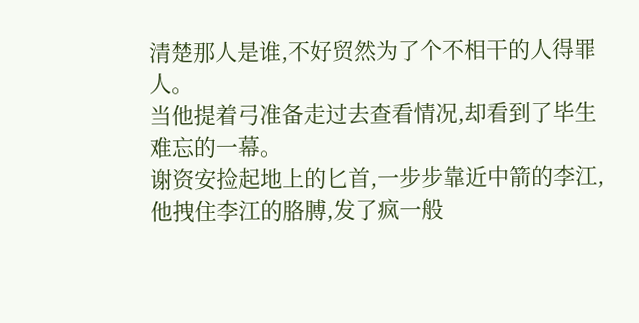清楚那人是谁,不好贸然为了个不相干的人得罪人。
当他提着弓准备走过去查看情况,却看到了毕生难忘的一幕。
谢资安捡起地上的匕首,一步步靠近中箭的李江,他拽住李江的胳膊,发了疯一般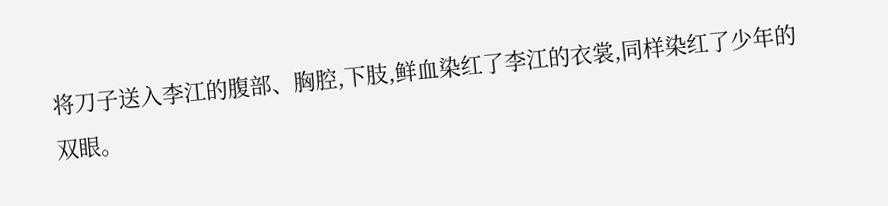将刀子送入李江的腹部、胸腔,下肢,鲜血染红了李江的衣裳,同样染红了少年的双眼。